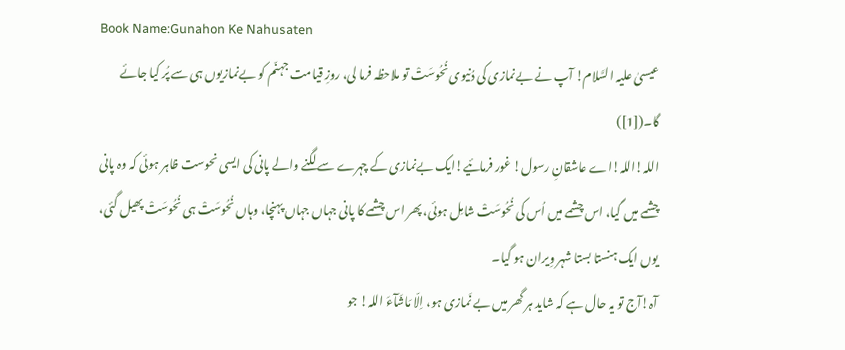Book Name:Gunahon Ke Nahusaten
عیسیٰ علیہ السَّلام! آپ نے بےنمازی کی دُنیوی نُحُوسَتْ تو ملاحظہ فرما لی، روزِ قیامت جہنّم کو بےنمازیوں ہی سے پُر کیا جائے گا۔([1])
اللہ!اللہ!اے عاشقانِ رسول! غور فرمائیے!ایک بےنمازی کے چہرے سے لگنے والے پانی کی ایسی نحوست ظاہر ہوئی کہ وہ پانی چشمے میں گیا، اس چشمے میں اُس کی نُحُوسَتْ شامِل ہوئی، پھر اس چشمے کا پانی جہاں جہاں پہنچا، وہاں نُحُوسَتْ ہی نُحُوسَتْ پھیل گئی، یوں ایک ہنستا بستا شہر وِیران ہو گیا۔
آہ!آج تو یہ حال ہے کہ شاید ہر گھر میں بے نَمازی ہو، اِلّا مَاشَآءَ اللہ! جو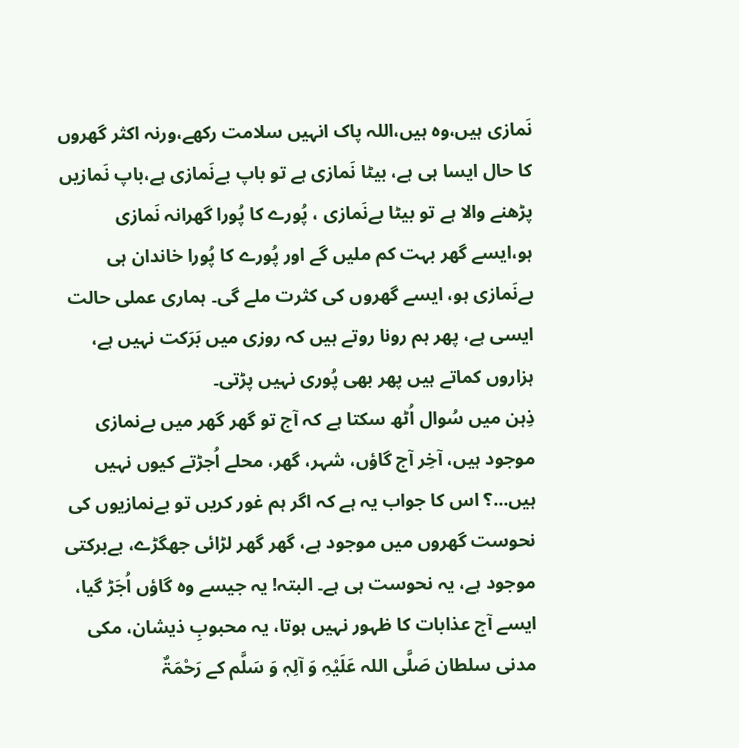نَمازی ہیں،وہ ہیں،اللہ پاک انہیں سلامت رکھے،ورنہ اکثر گھروں کا حال ایسا ہی ہے، بیٹا نَمازی ہے تو باپ بےنَمازی ہے،باپ نَمازیں پڑھنے والا ہے تو بیٹا بےنَمازی ، پُورے کا پُورا گھرانہ نَمازی ہو،ایسے گھر بہت کم ملیں گے اور پُورے کا پُورا خاندان ہی بےنَمازی ہو، ایسے گھروں کی کثرت ملے گی۔ ہماری عملی حالت ایسی ہے، پھر ہم رونا روتے ہیں کہ روزی میں بَرَکت نہیں ہے، ہزاروں کماتے ہیں پھر بھی پُوری نہیں پڑتی۔
ذِہن میں سُوال اُٹھ سکتا ہے کہ آج تو گھر گھر میں بےنمازی موجود ہیں، آخِر آج گاؤں، شہر، گھر، محلے اُجڑتے کیوں نہیں ہیں...؟ اس کا جواب یہ ہے کہ اگر ہم غور کریں تو بےنمازیوں کی نحوست گھروں میں موجود ہے، گھر گھر لڑائی جھگڑے، بےبرکتی موجود ہے، یہ نحوست ہی ہے۔ البتہ! یہ جیسے وہ گاؤں اُجَڑ گیا، ایسے آج عذابات کا ظہور نہیں ہوتا، یہ محبوبِ ذیشان، مکی مدنی سلطان صَلَّی اللہ عَلَیْہِ وَ آلِہٖ وَ سَلَّم کے رَحْمَۃٌ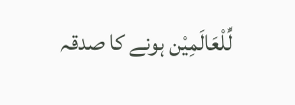لِّلْعَالَمِیْن ہونے کا صدقہ